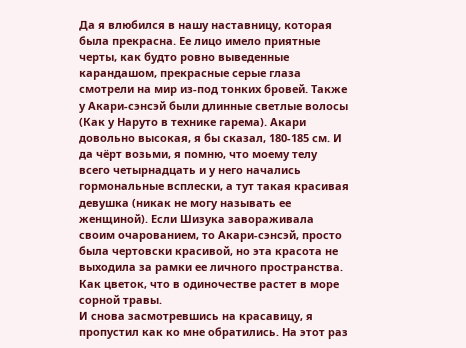Да я влюбился в нашу наставницу, которая была прекрасна. Ее лицо имело приятные черты, как будто ровно выведенные карандашом, прекрасные серые глаза смотрели на мир из-под тонких бровей. Также у Акари-сэнсэй были длинные светлые волосы (Как у Наруто в технике гарема). Акари довольно высокая, я бы сказал, 180-185 см. И да чёрт возьми, я помню, что моему телу всего четырнадцать и у него начались гормональные всплески, а тут такая красивая девушка (никак не могу называть ее женщиной). Если Шизука завораживала своим очарованием, то Акари-сэнсэй, просто была чертовски красивой, но эта красота не выходила за рамки ее личного пространства. Как цветок, что в одиночестве растет в море сорной травы.
И снова засмотревшись на красавицу, я пропустил как ко мне обратились. На этот раз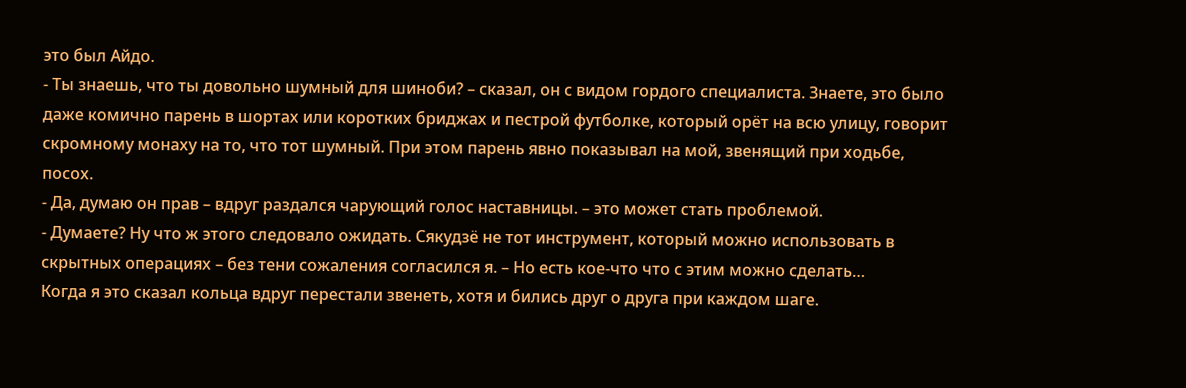это был Айдо.
- Ты знаешь, что ты довольно шумный для шиноби? – сказал, он с видом гордого специалиста. Знаете, это было даже комично парень в шортах или коротких бриджах и пестрой футболке, который орёт на всю улицу, говорит скромному монаху на то, что тот шумный. При этом парень явно показывал на мой, звенящий при ходьбе, посох.
- Да, думаю он прав – вдруг раздался чарующий голос наставницы. – это может стать проблемой.
- Думаете? Ну что ж этого следовало ожидать. Сякудзё не тот инструмент, который можно использовать в скрытных операциях – без тени сожаления согласился я. – Но есть кое-что что с этим можно сделать…
Когда я это сказал кольца вдруг перестали звенеть, хотя и бились друг о друга при каждом шаге.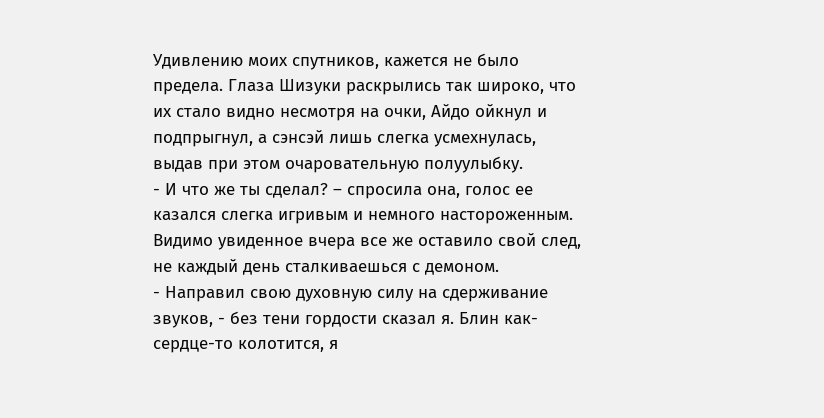Удивлению моих спутников, кажется не было предела. Глаза Шизуки раскрылись так широко, что их стало видно несмотря на очки, Айдо ойкнул и подпрыгнул, а сэнсэй лишь слегка усмехнулась, выдав при этом очаровательную полуулыбку.
- И что же ты сделал? – спросила она, голос ее казался слегка игривым и немного настороженным. Видимо увиденное вчера все же оставило свой след, не каждый день сталкиваешься с демоном.
- Направил свою духовную силу на сдерживание звуков, - без тени гордости сказал я. Блин как-сердце-то колотится, я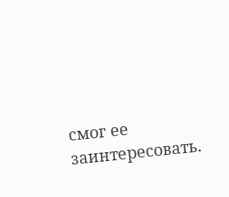смог ее заинтересовать.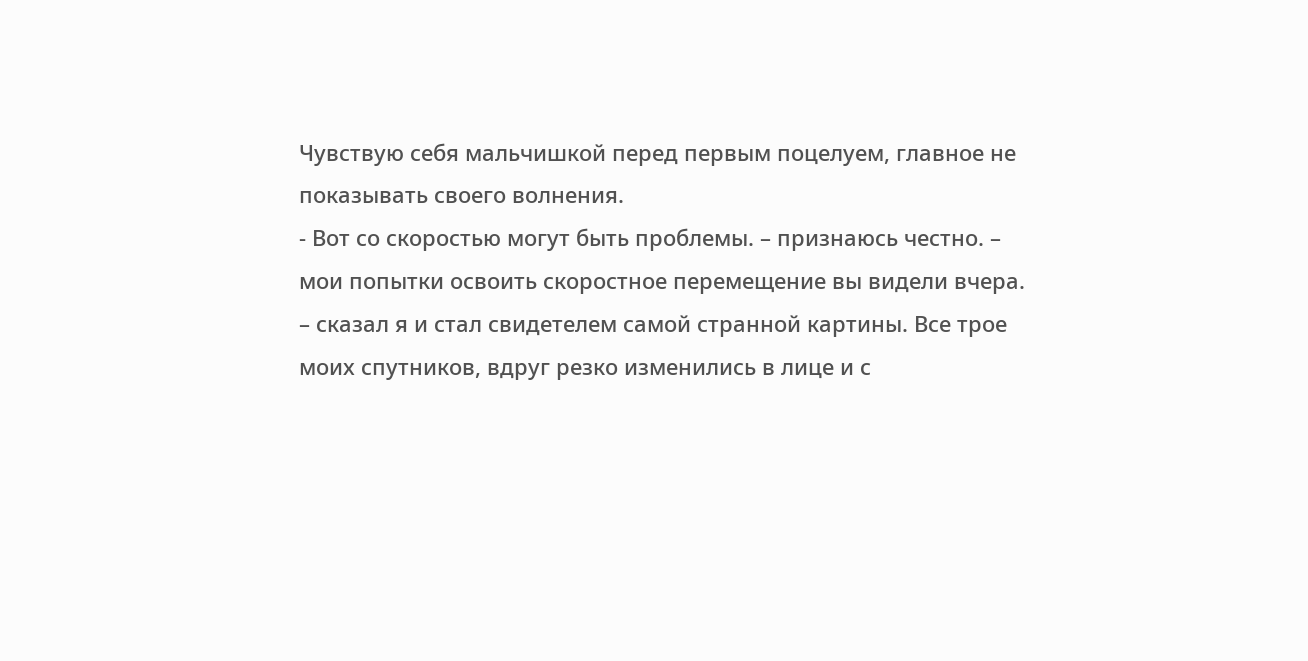Чувствую себя мальчишкой перед первым поцелуем, главное не показывать своего волнения.
- Вот со скоростью могут быть проблемы. – признаюсь честно. – мои попытки освоить скоростное перемещение вы видели вчера. – сказал я и стал свидетелем самой странной картины. Все трое моих спутников, вдруг резко изменились в лице и с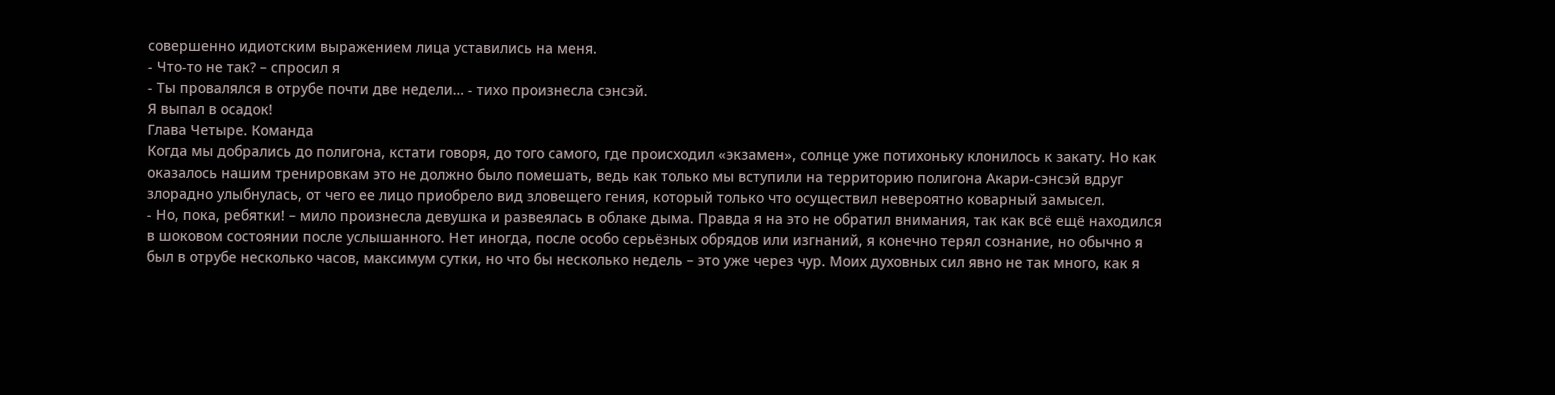совершенно идиотским выражением лица уставились на меня.
- Что-то не так? – спросил я
- Ты провалялся в отрубе почти две недели… - тихо произнесла сэнсэй.
Я выпал в осадок!
Глава Четыре. Команда
Когда мы добрались до полигона, кстати говоря, до того самого, где происходил «экзамен», солнце уже потихоньку клонилось к закату. Но как оказалось нашим тренировкам это не должно было помешать, ведь как только мы вступили на территорию полигона Акари-сэнсэй вдруг злорадно улыбнулась, от чего ее лицо приобрело вид зловещего гения, который только что осуществил невероятно коварный замысел.
- Но, пока, ребятки! – мило произнесла девушка и развеялась в облаке дыма. Правда я на это не обратил внимания, так как всё ещё находился в шоковом состоянии после услышанного. Нет иногда, после особо серьёзных обрядов или изгнаний, я конечно терял сознание, но обычно я был в отрубе несколько часов, максимум сутки, но что бы несколько недель – это уже через чур. Моих духовных сил явно не так много, как я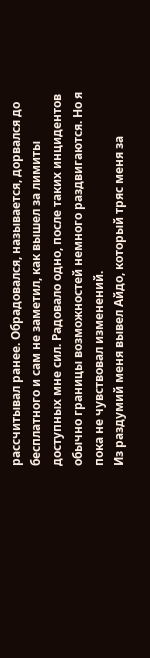рассчитывал ранее. Обрадовался, называется, дорвался до бесплатного и сам не заметил, как вышел за лимиты доступных мне сил. Радовало одно, после таких инцидентов обычно границы возможностей немного раздвигаются. Но я пока не чувствовал изменений.
Из раздумий меня вывел Айдо, который тряс меня за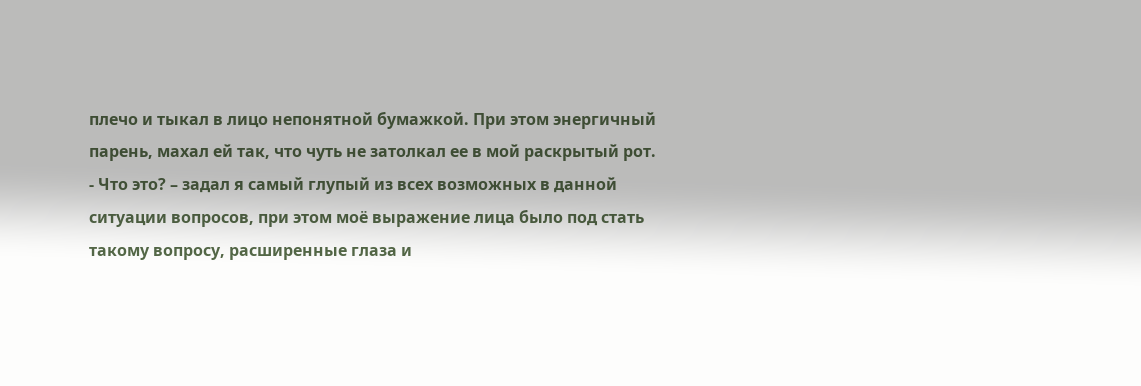плечо и тыкал в лицо непонятной бумажкой. При этом энергичный парень, махал ей так, что чуть не затолкал ее в мой раскрытый рот.
- Что это? – задал я самый глупый из всех возможных в данной ситуации вопросов, при этом моё выражение лица было под стать такому вопросу, расширенные глаза и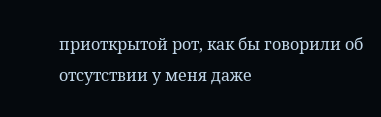приоткрытой рот, как бы говорили об отсутствии у меня даже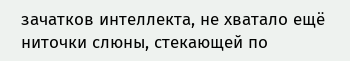зачатков интеллекта, не хватало ещё ниточки слюны, стекающей по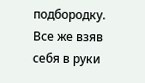подбородку.
Все же взяв себя в руки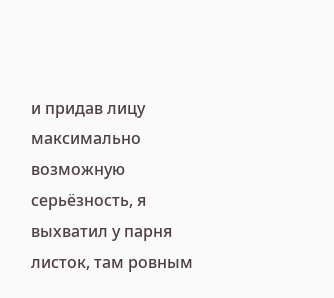и придав лицу максимально возможную серьёзность, я выхватил у парня листок, там ровным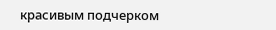красивым подчерком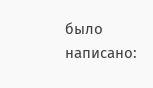было написано: